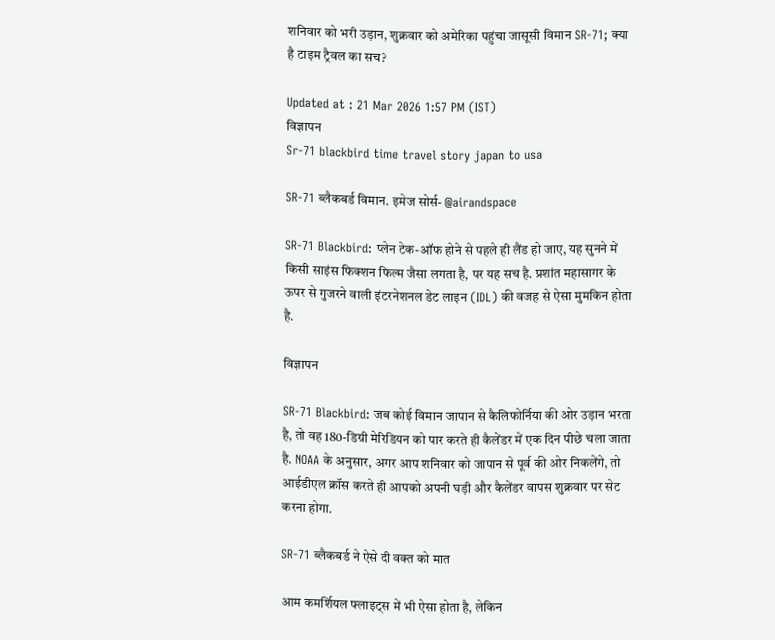शनिवार को भरी उड़ान, शुक्रवार को अमेरिका पहुंचा जासूसी विमान SR-71; क्या है टाइम ट्रैवल का सच?

Updated at : 21 Mar 2026 1:57 PM (IST)
विज्ञापन
Sr-71 blackbird time travel story japan to usa

SR-71 ब्लैकबर्ड विमान. इमेज सोर्स- @airandspace

SR-71 Blackbird: प्लेन टेक-ऑफ होने से पहले ही लैंड हो जाए, यह सुनने में किसी साइंस फिक्शन फिल्म जैसा लगता है, पर यह सच है. प्रशांत महासागर के ऊपर से गुजरने वाली इंटरनेशनल डेट लाइन (IDL) की वजह से ऐसा मुमकिन होता है.

विज्ञापन

SR-71 Blackbird: जब कोई विमान जापान से कैलिफोर्निया की ओर उड़ान भरता है, तो वह 180-डिग्री मेरिडियन को पार करते ही कैलेंडर में एक दिन पीछे चला जाता है. NOAA के अनुसार, अगर आप शनिवार को जापान से पूर्व की ओर निकलेंगे, तो आईडीएल क्रॉस करते ही आपको अपनी घड़ी और कैलेंडर वापस शुक्रवार पर सेट करना होगा.

SR-71 ब्लैकबर्ड ने ऐसे दी वक्त को मात

आम कमर्शियल फ्लाइट्स में भी ऐसा होता है, लेकिन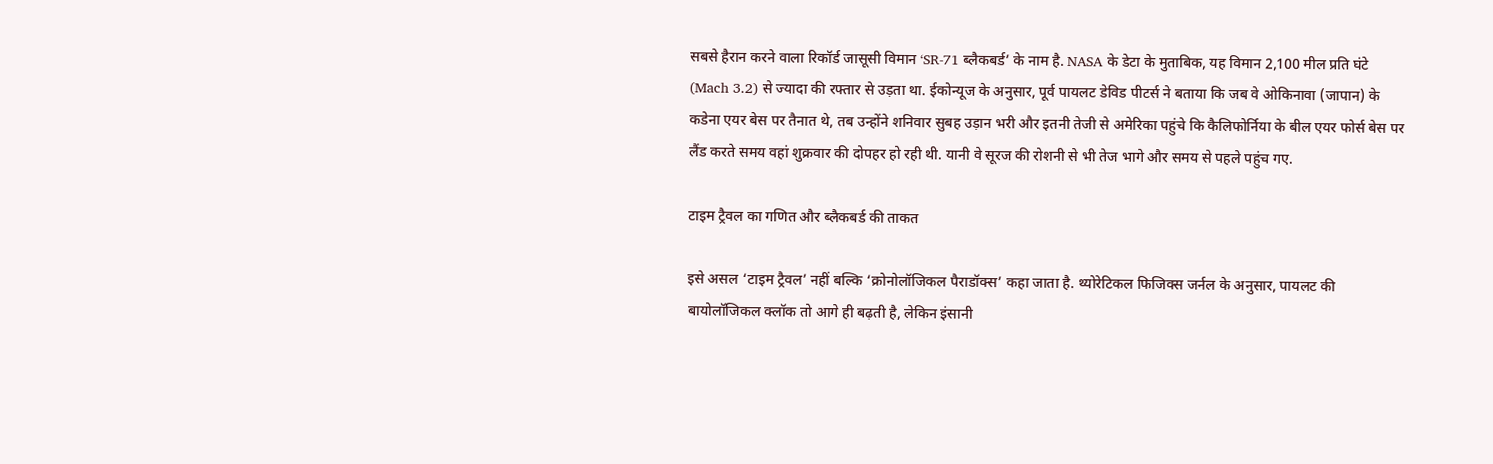सबसे हैरान करने वाला रिकॉर्ड जासूसी विमान ‘SR-71 ब्लैकबर्ड’ के नाम है. NASA के डेटा के मुताबिक, यह विमान 2,100 मील प्रति घंटे (Mach 3.2) से ज्यादा की रफ्तार से उड़ता था. ईकोन्यूज के अनुसार, पूर्व पायलट डेविड पीटर्स ने बताया कि जब वे ओकिनावा (जापान) के कडेना एयर बेस पर तैनात थे, तब उन्होंने शनिवार सुबह उड़ान भरी और इतनी तेजी से अमेरिका पहुंचे कि कैलिफोर्निया के बील एयर फोर्स बेस पर लैंड करते समय वहां शुक्रवार की दोपहर हो रही थी. यानी वे सूरज की रोशनी से भी तेज भागे और समय से पहले पहुंच गए.

टाइम ट्रैवल का गणित और ब्लैकबर्ड की ताकत

इसे असल ‘टाइम ट्रैवल’ नहीं बल्कि ‘क्रोनोलॉजिकल पैराडॉक्स’ कहा जाता है. थ्योरेटिकल फिजिक्स जर्नल के अनुसार, पायलट की बायोलॉजिकल क्लॉक तो आगे ही बढ़ती है, लेकिन इंसानी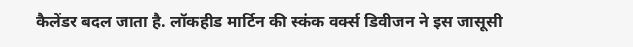कैलेंडर बदल जाता है. लॉकहीड मार्टिन की स्कंक वर्क्स डिवीजन ने इस जासूसी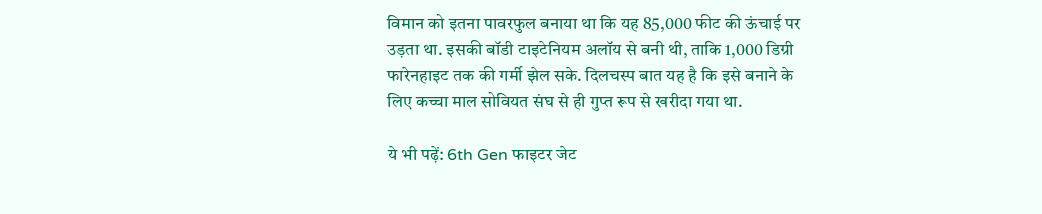विमान को इतना पावरफुल बनाया था कि यह 85,000 फीट की ऊंचाई पर उड़ता था. इसकी बॉडी टाइटेनियम अलॉय से बनी थी, ताकि 1,000 डिग्री फारेनहाइट तक की गर्मी झेल सके. दिलचस्प बात यह है कि इसे बनाने के लिए कच्चा माल सोवियत संघ से ही गुप्त रूप से खरीदा गया था.

ये भी पढ़ें: 6th Gen फाइटर जेट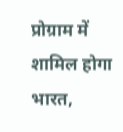प्रोग्राम में शामिल होगा भारत,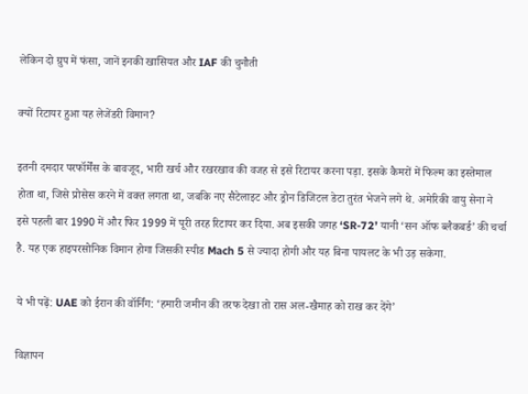लेकिन दो ग्रुप में फंसा, जानें इनकी खासियत और IAF की चुनौती

क्यों रिटायर हुआ यह लेजेंडरी विमान?

इतनी दमदार परफॉर्मेंस के बावजूद, भारी खर्च और रखरखाव की वजह से इसे रिटायर करना पड़ा. इसके कैमरों में फिल्म का इस्तेमाल होता था, जिसे प्रोसेस करने में वक्त लगता था, जबकि नए सैटेलाइट और ड्रोन डिजिटल डेटा तुरंत भेजने लगे थे. अमेरिकी वायु सेना ने इसे पहली बार 1990 में और फिर 1999 में पूरी तरह रिटायर कर दिया. अब इसकी जगह ‘SR-72’ यानी ‘सन ऑफ ब्लैकबर्ड’ की चर्चा है. यह एक हाइपरसोनिक विमान होगा जिसकी स्पीड Mach 5 से ज्यादा होगी और यह बिना पायलट के भी उड़ सकेगा.

ये भी पढ़ें: UAE को ईरान की वॉर्निंग: ‘हमारी जमीन की तरफ देखा तो रास अल-खैमाह को राख कर देंगे’

विज्ञापन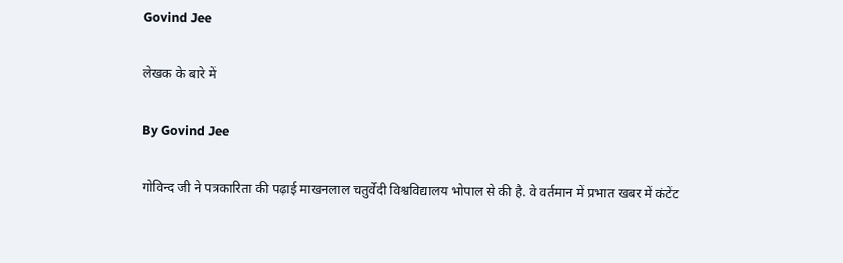Govind Jee

लेखक के बारे में

By Govind Jee

गोविन्द जी ने पत्रकारिता की पढ़ाई माखनलाल चतुर्वेदी विश्वविद्यालय भोपाल से की है. वे वर्तमान में प्रभात खबर में कंटेंट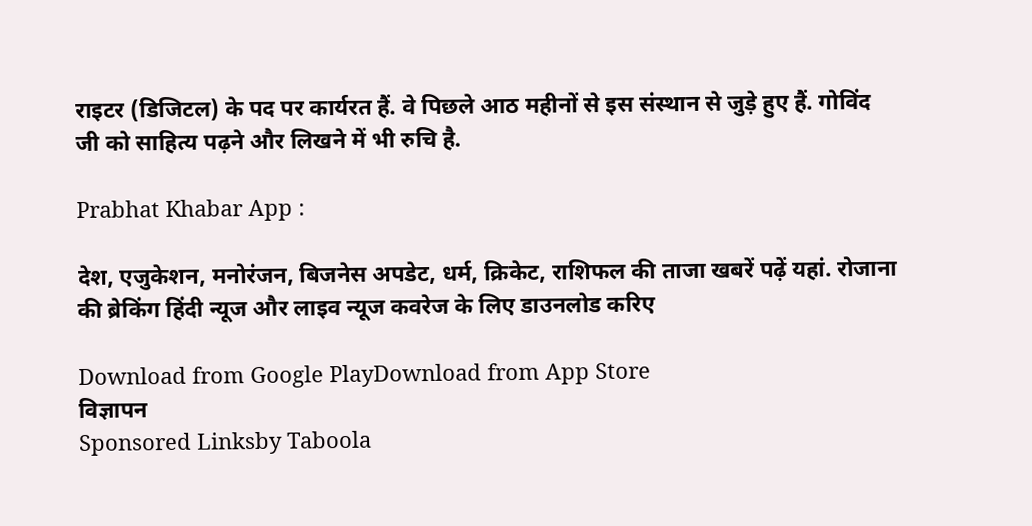राइटर (डिजिटल) के पद पर कार्यरत हैं. वे पिछले आठ महीनों से इस संस्थान से जुड़े हुए हैं. गोविंद जी को साहित्य पढ़ने और लिखने में भी रुचि है.

Prabhat Khabar App :

देश, एजुकेशन, मनोरंजन, बिजनेस अपडेट, धर्म, क्रिकेट, राशिफल की ताजा खबरें पढ़ें यहां. रोजाना की ब्रेकिंग हिंदी न्यूज और लाइव न्यूज कवरेज के लिए डाउनलोड करिए

Download from Google PlayDownload from App Store
विज्ञापन
Sponsored Linksby Taboola